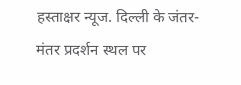हस्ताक्षर न्यूज. दिल्ली के जंतर-मंतर प्रदर्शन स्थल पर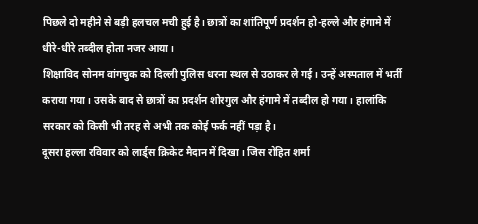पिछले दो महीने से बड़ी हलचल मची हुई है। छात्रों का शांतिपूर्ण प्रदर्शन हो-हल्ले और हंगामे में धीरे-धीरे तब्दील होता नजर आया।
शिक्षाविद सोनम वांगचुक को दिल्ली पुलिस धरना स्थल से उठाकर ले गई। उन्हें अस्पताल में भर्ती कराया गया। उसके बाद से छात्रों का प्रदर्शन शोरगुल और हंगामे में तब्दील हो गया। हालांकि सरकार को किसी भी तरह से अभी तक कोई फर्क नहीं पड़ा है।
दूसरा हल्ला रविवार को लार्ड्स क्रिकेट मैदान में दिखा। जिस रोहित शर्मा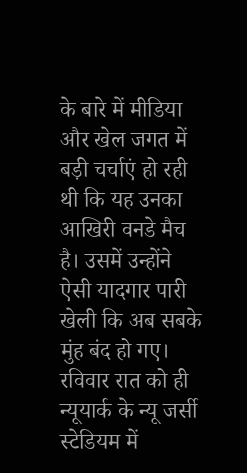के बारे में मीडिया और खेल जगत में बड़ी चर्चाएं हो रही थी कि यह उनका आखिरी वनडे मैच है। उसमें उन्होंने ऐसी यादगार पारी खेली कि अब सबके मुंह बंद हो गए।
रविवार रात को ही न्यूयार्क के न्यू जर्सी स्टेडियम में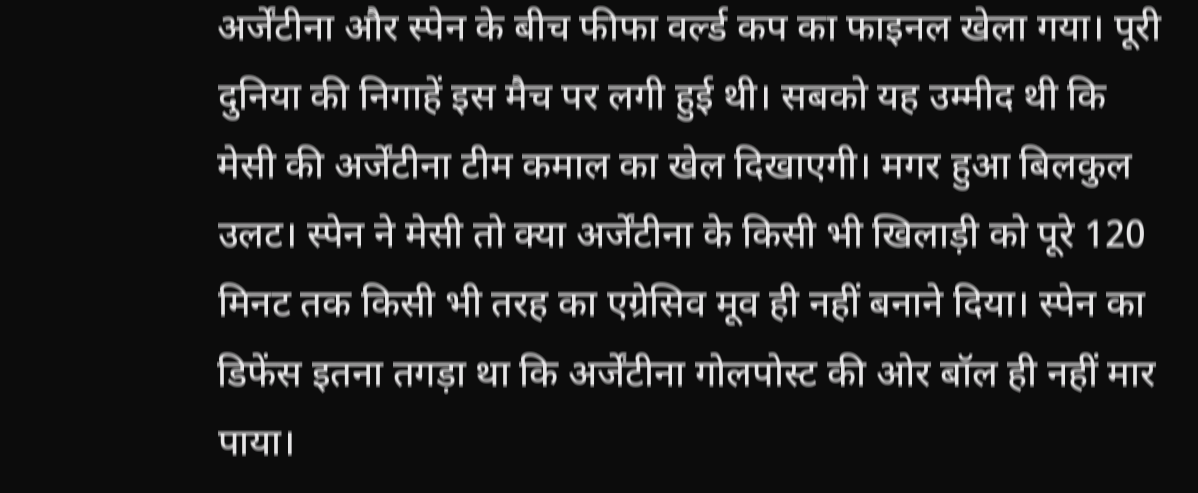अर्जेंटीना और स्पेन के बीच फीफा वर्ल्ड कप का फाइनल खेला गया। पूरी दुनिया की निगाहें इस मैच पर लगी हुई थी। सबको यह उम्मीद थी कि मेसी की अर्जेंटीना टीम कमाल का खेल दिखाएगी। मगर हुआ बिलकुल उलट। स्पेन ने मेसी तो क्या अर्जेंटीना के किसी भी खिलाड़ी को पूरे 120 मिनट तक किसी भी तरह का एग्रेसिव मूव ही नहीं बनाने दिया। स्पेन का डिफेंस इतना तगड़ा था कि अर्जेंटीना गोलपोस्ट की ओर बॉल ही नहीं मार पाया।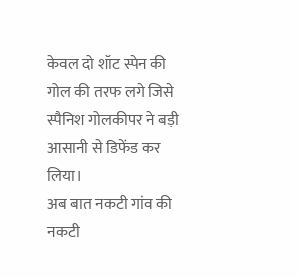केवल दो शॉट स्पेन की गोल की तरफ लगे जिसे स्पैनिश गोलकीपर ने बड़ी आसानी से डिफेंड कर लिया।
अब बात नकटी गांव की
नकटी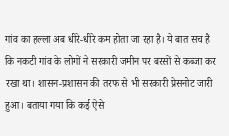गांव का हल्ला अब धीरे-धीरे कम होता जा रहा है। ये बात सच है कि नकटी गांव के लोगों ने सरकारी जमीन पर बरसों से कब्जा कर रखा था। शासन-प्रशासन की तरफ से भी सरकारी प्रेसनोट जारी हुआ। बताया गया कि कई ऐसे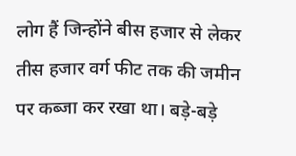लोग हैं जिन्होंने बीस हजार से लेकर तीस हजार वर्ग फीट तक की जमीन पर कब्जा कर रखा था। बड़े-बड़े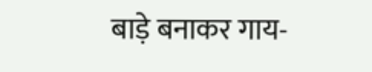बाड़े बनाकर गाय-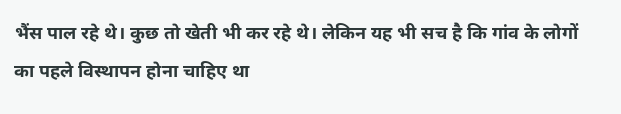भैंस पाल रहे थे। कुछ तो खेती भी कर रहे थे। लेकिन यह भी सच है कि गांव के लोगों का पहले विस्थापन होना चाहिए था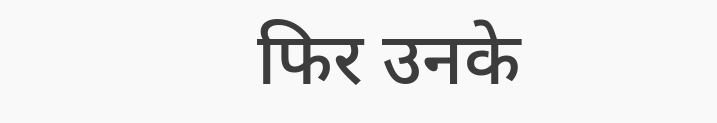फिर उनके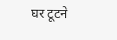घर टूटने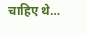चाहिए थे…